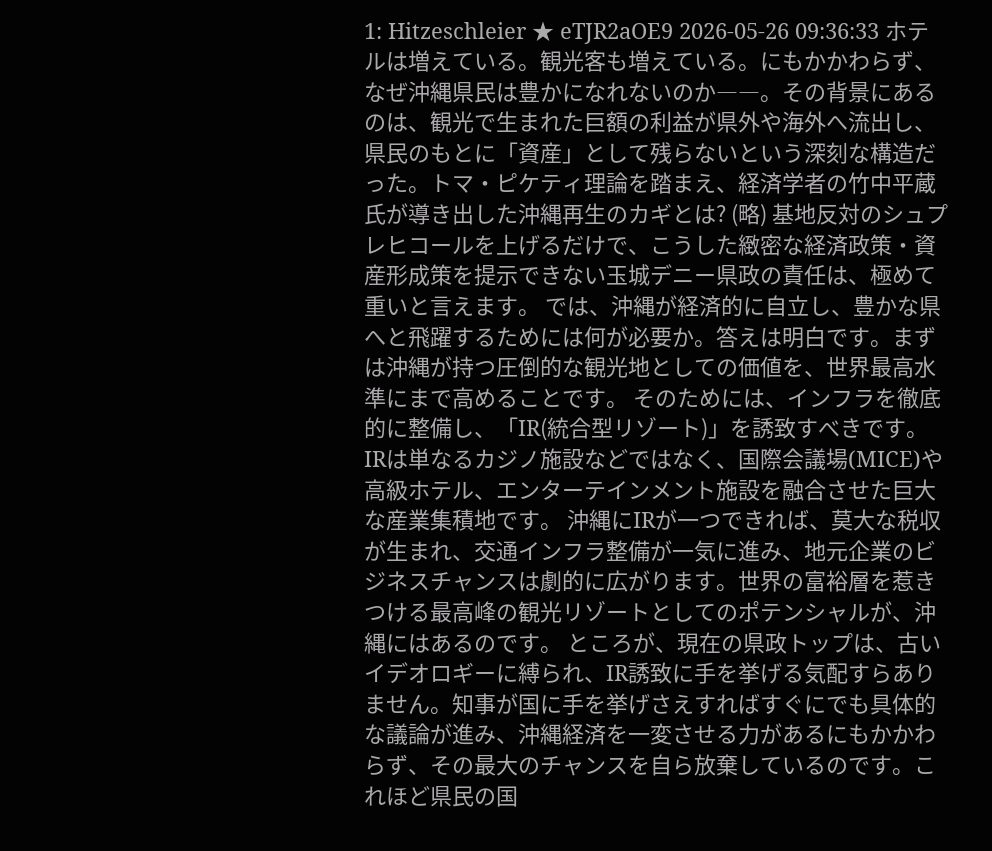1: Hitzeschleier ★ eTJR2aOE9 2026-05-26 09:36:33 ホテルは増えている。観光客も増えている。にもかかわらず、なぜ沖縄県民は豊かになれないのか――。その背景にあるのは、観光で生まれた巨額の利益が県外や海外へ流出し、県民のもとに「資産」として残らないという深刻な構造だった。トマ・ピケティ理論を踏まえ、経済学者の竹中平蔵氏が導き出した沖縄再生のカギとは? (略) 基地反対のシュプレヒコールを上げるだけで、こうした緻密な経済政策・資産形成策を提示できない玉城デニー県政の責任は、極めて重いと言えます。 では、沖縄が経済的に自立し、豊かな県へと飛躍するためには何が必要か。答えは明白です。まずは沖縄が持つ圧倒的な観光地としての価値を、世界最高水準にまで高めることです。 そのためには、インフラを徹底的に整備し、「IR(統合型リゾート)」を誘致すべきです。IRは単なるカジノ施設などではなく、国際会議場(MICE)や高級ホテル、エンターテインメント施設を融合させた巨大な産業集積地です。 沖縄にIRが一つできれば、莫大な税収が生まれ、交通インフラ整備が一気に進み、地元企業のビジネスチャンスは劇的に広がります。世界の富裕層を惹きつける最高峰の観光リゾートとしてのポテンシャルが、沖縄にはあるのです。 ところが、現在の県政トップは、古いイデオロギーに縛られ、IR誘致に手を挙げる気配すらありません。知事が国に手を挙げさえすればすぐにでも具体的な議論が進み、沖縄経済を一変させる力があるにもかかわらず、その最大のチャンスを自ら放棄しているのです。これほど県民の国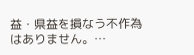益・県益を損なう不作為はありません。…